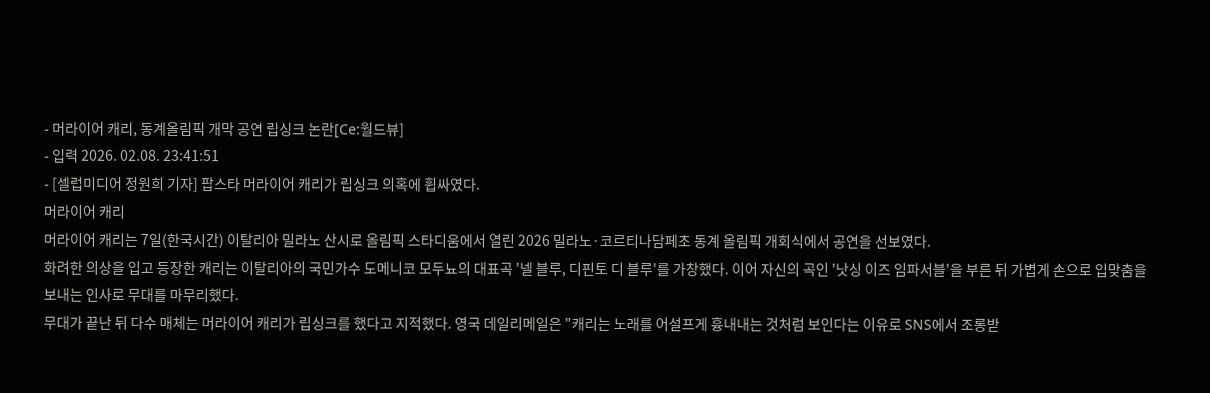- 머라이어 캐리, 동계올림픽 개막 공연 립싱크 논란[Ce:월드뷰]
- 입력 2026. 02.08. 23:41:51
- [셀럽미디어 정원희 기자] 팝스타 머라이어 캐리가 립싱크 의혹에 휩싸였다.
머라이어 캐리
머라이어 캐리는 7일(한국시간) 이탈리아 밀라노 산시로 올림픽 스타디움에서 열린 2026 밀라노·코르티나담페초 동계 올림픽 개회식에서 공연을 선보였다.
화려한 의상을 입고 등장한 캐리는 이탈리아의 국민가수 도메니코 모두뇨의 대표곡 '넬 블루, 디핀토 디 블루'를 가창했다. 이어 자신의 곡인 '낫싱 이즈 임파서블'을 부른 뒤 가볍게 손으로 입맞춤을 보내는 인사로 무대를 마무리했다.
무대가 끝난 뒤 다수 매체는 머라이어 캐리가 립싱크를 했다고 지적했다. 영국 데일리메일은 "캐리는 노래를 어설프게 흉내내는 것처럼 보인다는 이유로 SNS에서 조롱받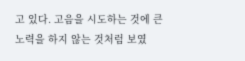고 있다. 고음을 시도하는 것에 큰 노력을 하지 않는 것처럼 보였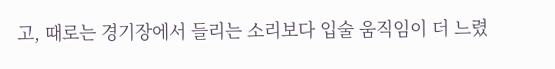고, 때로는 경기장에서 들리는 소리보다 입술 움직임이 더 느렸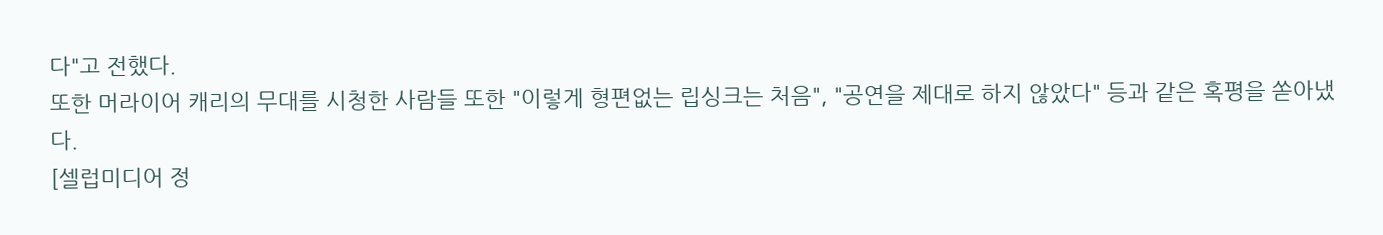다"고 전했다.
또한 머라이어 캐리의 무대를 시청한 사람들 또한 "이렇게 형편없는 립싱크는 처음", "공연을 제대로 하지 않았다" 등과 같은 혹평을 쏟아냈다.
[셀럽미디어 정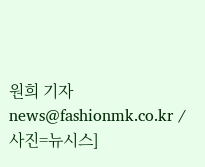원희 기자 news@fashionmk.co.kr / 사진=뉴시스]